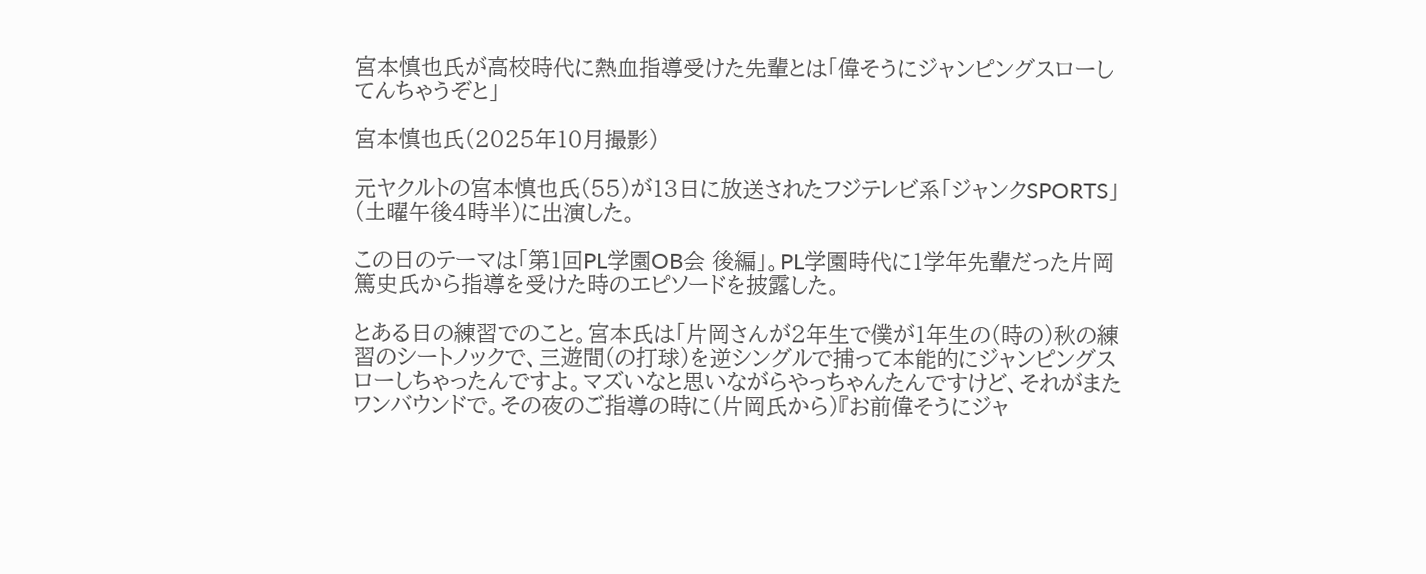宮本慎也氏が高校時代に熱血指導受けた先輩とは「偉そうにジャンピングスローしてんちゃうぞと」

宮本慎也氏(2025年10月撮影)

元ヤクルトの宮本慎也氏(55)が13日に放送されたフジテレビ系「ジャンクSPORTS」(土曜午後4時半)に出演した。

この日のテーマは「第1回PL学園OB会 後編」。PL学園時代に1学年先輩だった片岡篤史氏から指導を受けた時のエピソードを披露した。

とある日の練習でのこと。宮本氏は「片岡さんが2年生で僕が1年生の(時の)秋の練習のシートノックで、三遊間(の打球)を逆シングルで捕って本能的にジャンピングスローしちゃったんですよ。マズいなと思いながらやっちゃんたんですけど、それがまたワンバウンドで。その夜のご指導の時に(片岡氏から)『お前偉そうにジャ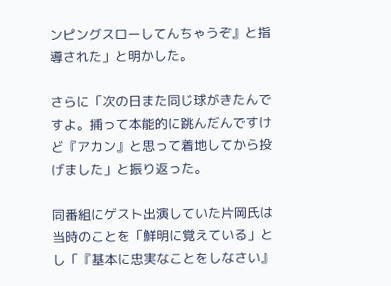ンピングスローしてんちゃうぞ』と指導された」と明かした。

さらに「次の日また同じ球がきたんですよ。捕って本能的に跳んだんですけど『アカン』と思って着地してから投げました」と振り返った。

同番組にゲスト出演していた片岡氏は当時のことを「鮮明に覚えている」とし「『基本に忠実なことをしなさい』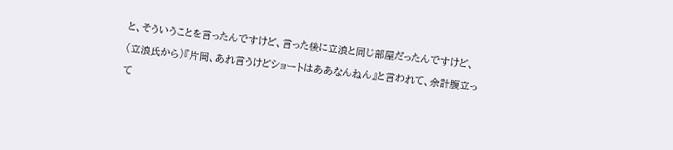と、そういうことを言ったんですけど、言った後に立浪と同じ部屋だったんですけど、(立浪氏から)『片岡、あれ言うけどショートはああなんねん』と言われて、余計腹立って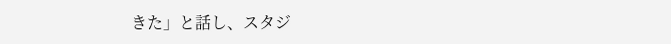きた」と話し、スタジ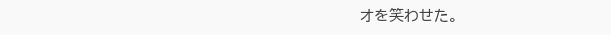オを笑わせた。